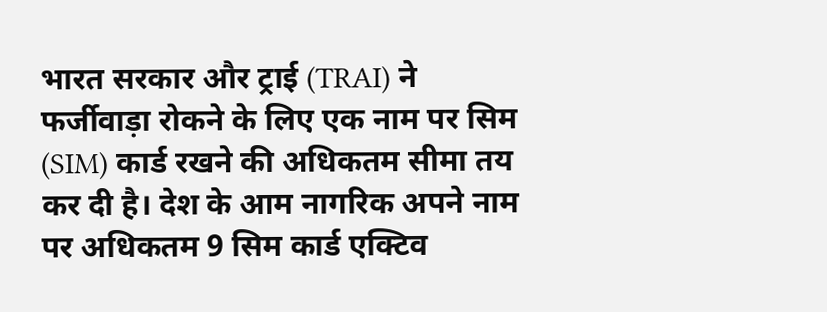भारत सरकार और ट्राई (TRAI) ने फर्जीवाड़ा रोकने के लिए एक नाम पर सिम (SIM) कार्ड रखने की अधिकतम सीमा तय कर दी है। देश के आम नागरिक अपने नाम पर अधिकतम 9 सिम कार्ड एक्टिव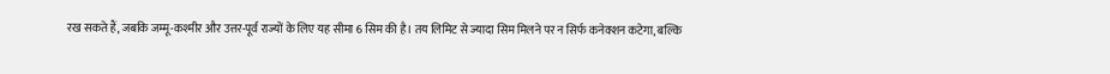रख सकते हैं, जबकि जम्मू-कश्मीर और उत्तर-पूर्व राज्यों के लिए यह सीमा 6 सिम की है। तय लिमिट से ज्यादा सिम मिलने पर न सिर्फ कनेक्शन कटेगा, बल्कि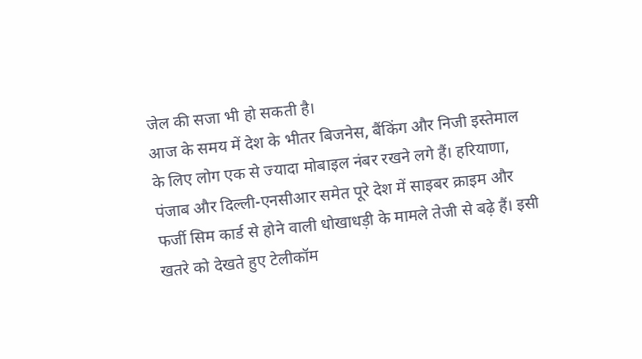जेल की सजा भी हो सकती है।
आज के समय में देश के भीतर बिजनेस, बैंकिंग और निजी इस्तेमाल के लिए लोग एक से ज्यादा मोबाइल नंबर रखने लगे हैं। हरियाणा, पंजाब और दिल्ली-एनसीआर समेत पूरे देश में साइबर क्राइम और फर्जी सिम कार्ड से होने वाली धोखाधड़ी के मामले तेजी से बढ़े हैं। इसी खतरे को देखते हुए टेलीकॉम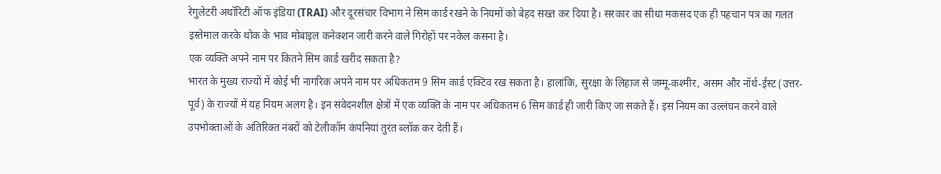रेगुलेटरी अथॉरिटी ऑफ इंडिया (TRAI) और दूरसंचार विभाग ने सिम कार्ड रखने के नियमों को बेहद सख्त कर दिया है। सरकार का सीधा मकसद एक ही पहचान पत्र का गलत इस्तेमाल करके थोक के भाव मोबाइल कनेक्शन जारी करने वाले गिरोहों पर नकेल कसना है।
एक व्यक्ति अपने नाम पर कितने सिम कार्ड खरीद सकता है?
भारत के मुख्य राज्यों में कोई भी नागरिक अपने नाम पर अधिकतम 9 सिम कार्ड एक्टिव रख सकता है। हालांकि, सुरक्षा के लिहाज से जम्मू-कश्मीर, असम और नॉर्थ-ईस्ट (उत्तर-पूर्व) के राज्यों में यह नियम अलग है। इन संवेदनशील क्षेत्रों में एक व्यक्ति के नाम पर अधिकतम 6 सिम कार्ड ही जारी किए जा सकते हैं। इस नियम का उल्लंघन करने वाले उपभोक्ताओं के अतिरिक्त नंबरों को टेलीकॉम कंपनियां तुरंत ब्लॉक कर देती हैं।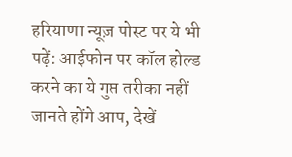हरियाणा न्यूज़ पोस्ट पर ये भी पढ़ें: आईफोन पर कॉल होल्ड करने का ये गुप्त तरीका नहीं जानते होंगे आप, देखें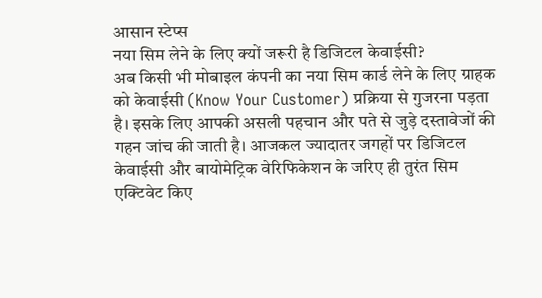आसान स्टेप्स
नया सिम लेने के लिए क्यों जरूरी है डिजिटल केवाईसी?
अब किसी भी मोबाइल कंपनी का नया सिम कार्ड लेने के लिए ग्राहक को केवाईसी (Know Your Customer) प्रक्रिया से गुजरना पड़ता है। इसके लिए आपकी असली पहचान और पते से जुड़े दस्तावेजों की गहन जांच की जाती है। आजकल ज्यादातर जगहों पर डिजिटल केवाईसी और बायोमेट्रिक वेरिफिकेशन के जरिए ही तुरंत सिम एक्टिवेट किए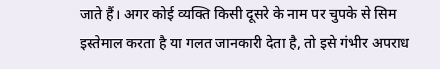जाते हैं। अगर कोई व्यक्ति किसी दूसरे के नाम पर चुपके से सिम इस्तेमाल करता है या गलत जानकारी देता है, तो इसे गंभीर अपराध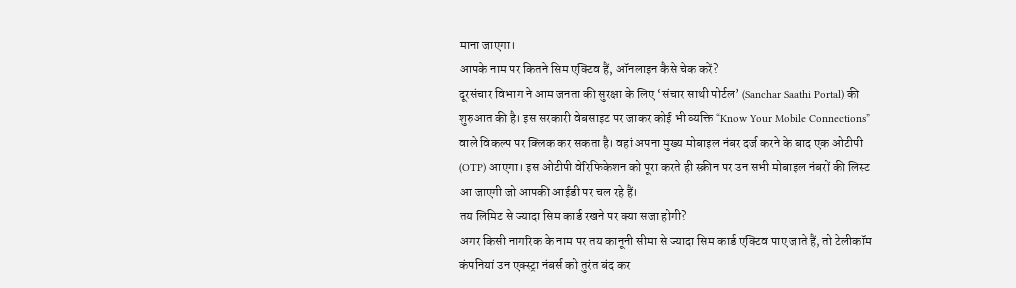माना जाएगा।
आपके नाम पर कितने सिम एक्टिव हैं, ऑनलाइन कैसे चेक करें?
दूरसंचार विभाग ने आम जनता की सुरक्षा के लिए ‘संचार साथी पोर्टल’ (Sanchar Saathi Portal) की शुरुआत की है। इस सरकारी वेबसाइट पर जाकर कोई भी व्यक्ति “Know Your Mobile Connections” वाले विकल्प पर क्लिक कर सकता है। वहां अपना मुख्य मोबाइल नंबर दर्ज करने के बाद एक ओटीपी (OTP) आएगा। इस ओटीपी वेरिफिकेशन को पूरा करते ही स्क्रीन पर उन सभी मोबाइल नंबरों की लिस्ट आ जाएगी जो आपकी आईडी पर चल रहे हैं।
तय लिमिट से ज्यादा सिम कार्ड रखने पर क्या सजा होगी?
अगर किसी नागरिक के नाम पर तय कानूनी सीमा से ज्यादा सिम कार्ड एक्टिव पाए जाते हैं, तो टेलीकॉम कंपनियां उन एक्स्ट्रा नंबर्स को तुरंत बंद कर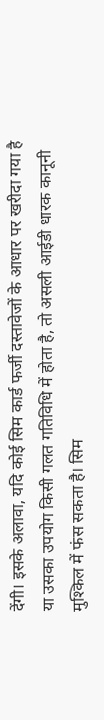देंगी। इसके अलावा, यदि कोई सिम कार्ड फर्जी दस्तावेजों के आधार पर खरीदा गया है या उसका उपयोग किसी गलत गतिविधि में होता है, तो असली आईडी धारक कानूनी मुश्किल में फंस सकता है। सिम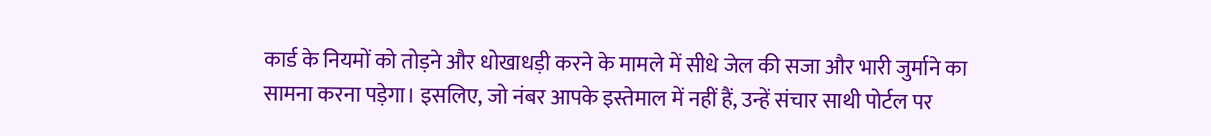कार्ड के नियमों को तोड़ने और धोखाधड़ी करने के मामले में सीधे जेल की सजा और भारी जुर्माने का सामना करना पड़ेगा। इसलिए, जो नंबर आपके इस्तेमाल में नहीं हैं, उन्हें संचार साथी पोर्टल पर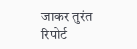जाकर तुरंत रिपोर्ट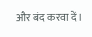और बंद करवा दें।